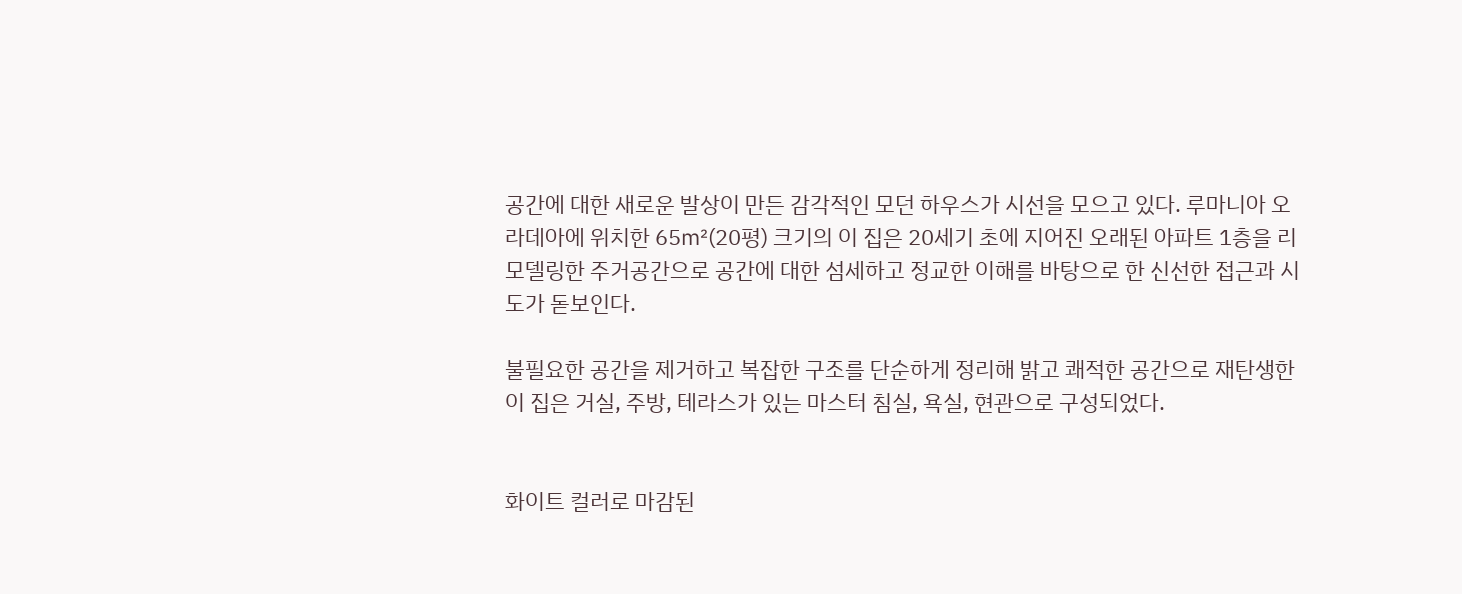공간에 대한 새로운 발상이 만든 감각적인 모던 하우스가 시선을 모으고 있다. 루마니아 오라데아에 위치한 65㎡(20평) 크기의 이 집은 20세기 초에 지어진 오래된 아파트 1층을 리모델링한 주거공간으로 공간에 대한 섬세하고 정교한 이해를 바탕으로 한 신선한 접근과 시도가 돋보인다.

불필요한 공간을 제거하고 복잡한 구조를 단순하게 정리해 밝고 쾌적한 공간으로 재탄생한 이 집은 거실, 주방, 테라스가 있는 마스터 침실, 욕실, 현관으로 구성되었다.


화이트 컬러로 마감된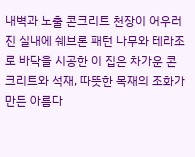내벽과 노출 콘크리트 천장이 어우러진 실내에 쉐브론 패턴 나무와 테라조로 바닥을 시공한 이 집은 차가운 콘크리트와 석재, 따뜻한 목재의 조화가 만든 아름다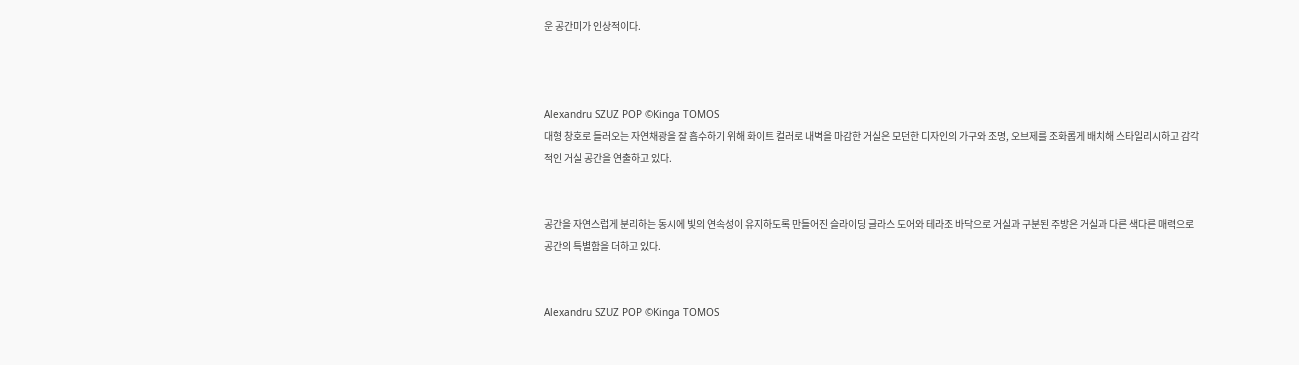운 공간미가 인상적이다.



Alexandru SZUZ POP ©Kinga TOMOS
대형 창호로 들러오는 자연채광을 잘 흡수하기 위해 화이트 컬러로 내벽을 마감한 거실은 모던한 디자인의 가구와 조명, 오브제를 조화롭게 배치해 스타일리시하고 감각적인 거실 공간을 연출하고 있다.


공간을 자연스럽게 분리하는 동시에 빛의 연속성이 유지하도록 만들어진 슬라이딩 글라스 도어와 테라조 바닥으로 거실과 구분된 주방은 거실과 다른 색다른 매력으로 공간의 특별함을 더하고 있다.


Alexandru SZUZ POP ©Kinga TOMOS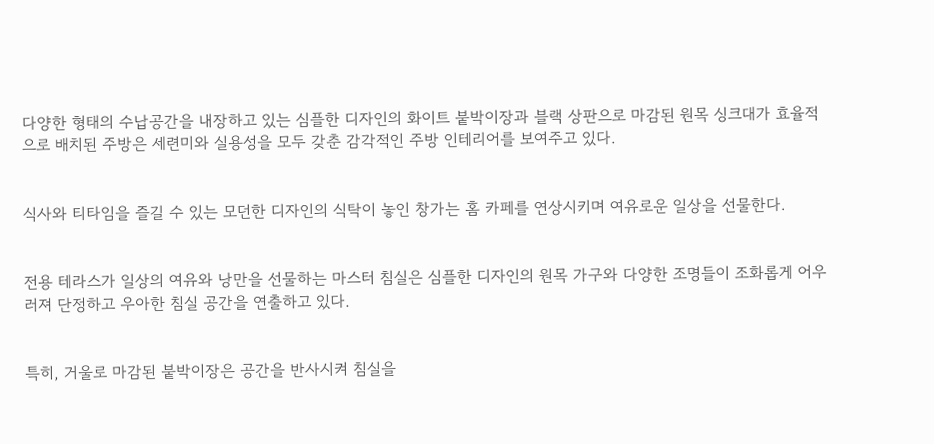다양한 형태의 수납공간을 내장하고 있는 심플한 디자인의 화이트 붙박이장과 블랙 상판으로 마감된 원목 싱크대가 효율적으로 배치된 주방은 세련미와 실용성을 모두 갖춘 감각적인 주방 인테리어를 보여주고 있다.


식사와 티타임을 즐길 수 있는 모던한 디자인의 식탁이 놓인 창가는 홈 카페를 연상시키며 여유로운 일상을 선물한다.


전용 테라스가 일상의 여유와 낭만을 선물하는 마스터 침실은 심플한 디자인의 원목 가구와 다양한 조명들이 조화롭게 어우러져 단정하고 우아한 침실 공간을 연출하고 있다.


특히, 거울로 마감된 붙박이장은 공간을 반사시켜 침실을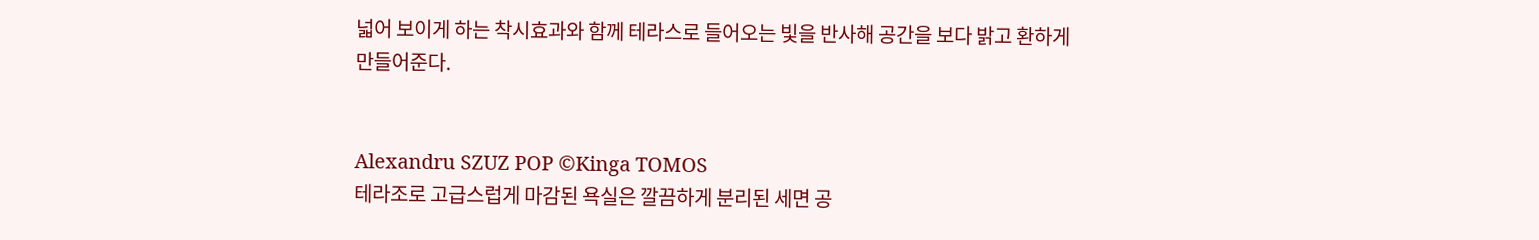넓어 보이게 하는 착시효과와 함께 테라스로 들어오는 빛을 반사해 공간을 보다 밝고 환하게 만들어준다.


Alexandru SZUZ POP ©Kinga TOMOS
테라조로 고급스럽게 마감된 욕실은 깔끔하게 분리된 세면 공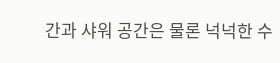간과 샤워 공간은 물론 넉넉한 수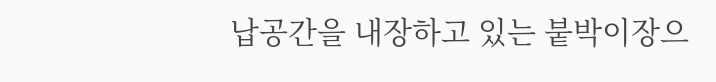납공간을 내장하고 있는 붙박이장으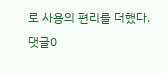로 사용의 편리를 더했다.
댓글0